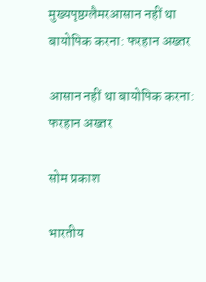मुख्यपृष्ठग्लैमरआसान नहीं था बायोपिक करना: फरहान अख्तर

आसान नहीं था बायोपिक करना: फरहान अख्तर

सोम प्रकाश

भारतीय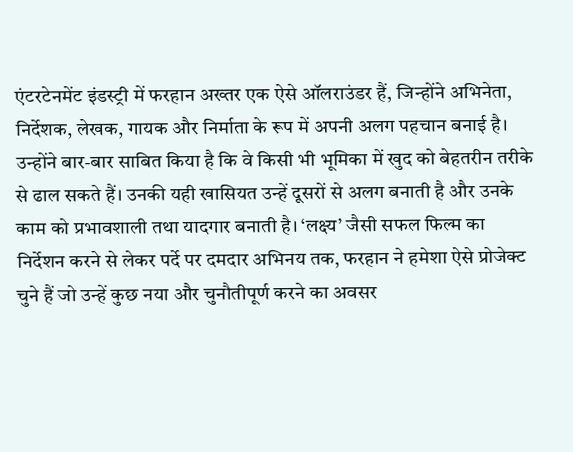एंटरटेनमेंट इंडस्ट्री में फरहान अख्तर एक ऐसे ऑलराउंडर हैं, जिन्होंने अभिनेता, निर्देशक, लेखक, गायक और निर्माता के रूप में अपनी अलग पहचान बनाई है। उन्होंने बार-बार साबित किया है कि वे किसी भी भूमिका में खुद को बेहतरीन तरीके से ढाल सकते हैं। उनकी यही खासियत उन्हें दूसरों से अलग बनाती है और उनके काम को प्रभावशाली तथा यादगार बनाती है। ‘लक्ष्य’ जैसी सफल फिल्म का निर्देशन करने से लेकर पर्दे पर दमदार अभिनय तक, फरहान ने हमेशा ऐसे प्रोजेक्ट चुने हैं जो उन्हें कुछ नया और चुनौतीपूर्ण करने का अवसर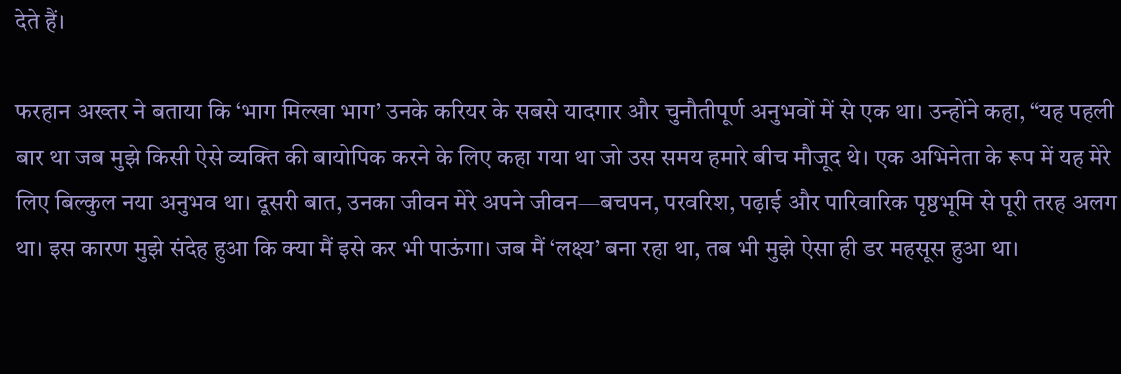देते हैं।

फरहान अख्तर ने बताया कि ‘भाग मिल्खा भाग’ उनके करियर के सबसे यादगार और चुनौतीपूर्ण अनुभवों में से एक था। उन्होंने कहा, “यह पहली बार था जब मुझे किसी ऐसे व्यक्ति की बायोपिक करने के लिए कहा गया था जो उस समय हमारे बीच मौजूद थे। एक अभिनेता के रूप में यह मेरे लिए बिल्कुल नया अनुभव था। दूसरी बात, उनका जीवन मेरे अपने जीवन—बचपन, परवरिश, पढ़ाई और पारिवारिक पृष्ठभूमि से पूरी तरह अलग था। इस कारण मुझे संदेह हुआ कि क्या मैं इसे कर भी पाऊंगा। जब मैं ‘लक्ष्य’ बना रहा था, तब भी मुझे ऐसा ही डर महसूस हुआ था।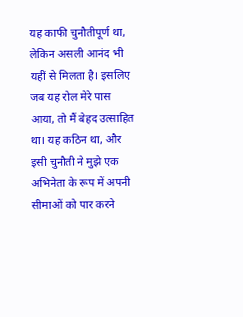यह काफी चुनौतीपूर्ण था, लेकिन असली आनंद भी यहीं से मिलता है। इसलिए जब यह रोल मेरे पास आया, तो मैं बेहद उत्साहित था। यह कठिन था, और इसी चुनौती ने मुझे एक अभिनेता के रूप में अपनी सीमाओं को पार करने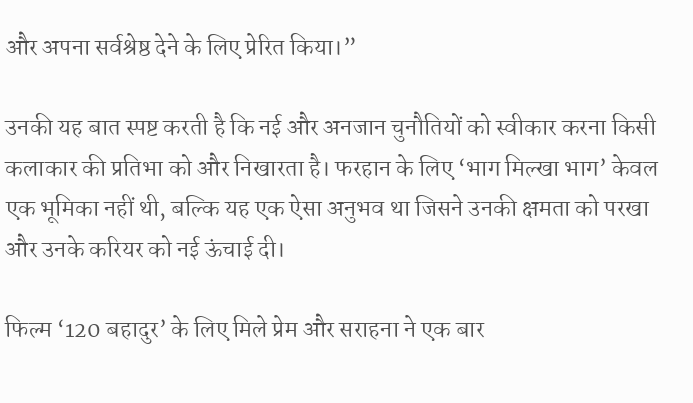और अपना सर्वश्रेष्ठ देने के लिए प्रेरित किया।”

उनकी यह बात स्पष्ट करती है कि नई और अनजान चुनौतियों को स्वीकार करना किसी कलाकार की प्रतिभा को और निखारता है। फरहान के लिए ‘भाग मिल्खा भाग’ केवल एक भूमिका नहीं थी, बल्कि यह एक ऐसा अनुभव था जिसने उनकी क्षमता को परखा और उनके करियर को नई ऊंचाई दी।

फिल्म ‘120 बहादुर’ के लिए मिले प्रेम और सराहना ने एक बार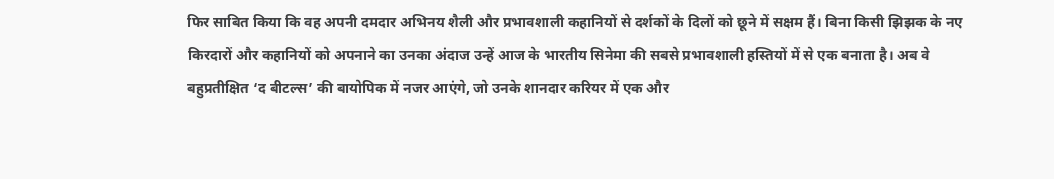फिर साबित किया कि वह अपनी दमदार अभिनय शैली और प्रभावशाली कहानियों से दर्शकों के दिलों को छूने में सक्षम हैं। बिना किसी झिझक के नए किरदारों और कहानियों को अपनाने का उनका अंदाज उन्हें आज के भारतीय सिनेमा की सबसे प्रभावशाली हस्तियों में से एक बनाता है। अब वे बहुप्रतीक्षित ‘द बीटल्स’ की बायोपिक में नजर आएंगे, जो उनके शानदार करियर में एक और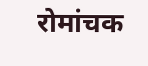रोमांचक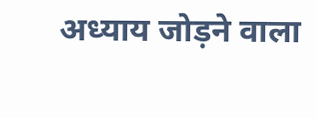अध्याय जोड़ने वाला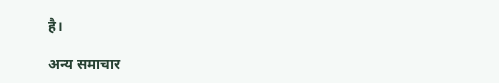है।

अन्य समाचार